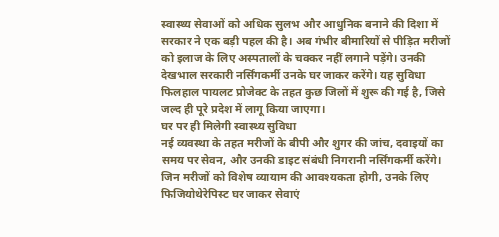स्वास्थ्य सेवाओं को अधिक सुलभ और आधुनिक बनाने की दिशा में सरकार ने एक बड़ी पहल की है। अब गंभीर बीमारियों से पीड़ित मरीजों को इलाज के लिए अस्पतालों के चक्कर नहीं लगाने पड़ेंगे। उनकी देखभाल सरकारी नर्सिंगकर्मी उनके घर जाकर करेंगे। यह सुविधा फिलहाल पायलट प्रोजेक्ट के तहत कुछ जिलों में शुरू की गई है, जिसे जल्द ही पूरे प्रदेश में लागू किया जाएगा।
घर पर ही मिलेगी स्वास्थ्य सुविधा
नई व्यवस्था के तहत मरीजों के बीपी और शुगर की जांच, दवाइयों का समय पर सेवन, और उनकी डाइट संबंधी निगरानी नर्सिंगकर्मी करेंगे। जिन मरीजों को विशेष व्यायाम की आवश्यकता होगी, उनके लिए फिजियोथेरेपिस्ट घर जाकर सेवाएं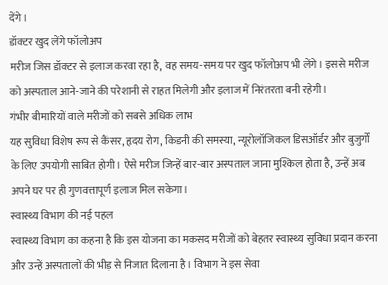देंगे।
डॉक्टर खुद लेंगे फॉलोअप
मरीज जिस डॉक्टर से इलाज करवा रहा है, वह समय-समय पर खुद फॉलोअप भी लेंगे। इससे मरीज को अस्पताल आने-जाने की परेशानी से राहत मिलेगी और इलाज में निरंतरता बनी रहेगी।
गंभीर बीमारियों वाले मरीजों को सबसे अधिक लाभ
यह सुविधा विशेष रूप से कैंसर, हृदय रोग, किडनी की समस्या, न्यूरोलॉजिकल डिसऑर्डर और बुजुर्गों के लिए उपयोगी साबित होगी। ऐसे मरीज जिन्हें बार-बार अस्पताल जाना मुश्किल होता है, उन्हें अब अपने घर पर ही गुणवत्तापूर्ण इलाज मिल सकेगा।
स्वास्थ्य विभाग की नई पहल
स्वास्थ्य विभाग का कहना है कि इस योजना का मकसद मरीजों को बेहतर स्वास्थ्य सुविधा प्रदान करना और उन्हें अस्पतालों की भीड़ से निजात दिलाना है। विभाग ने इस सेवा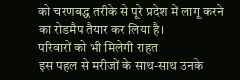को चरणबद्ध तरीके से पूरे प्रदेश में लागू करने का रोडमैप तैयार कर लिया है।
परिवारों को भी मिलेगी राहत
इस पहल से मरीजों के साथ-साथ उनके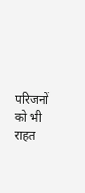परिजनों को भी राहत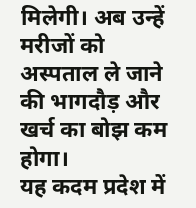मिलेगी। अब उन्हें मरीजों को अस्पताल ले जाने की भागदौड़ और खर्च का बोझ कम होगा।
यह कदम प्रदेश में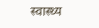स्वास्थ्य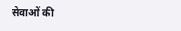सेवाओं की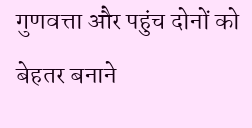गुणवत्ता और पहुंच दोनों को बेहतर बनाने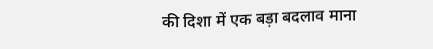की दिशा में एक बड़ा बदलाव माना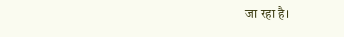जा रहा है।